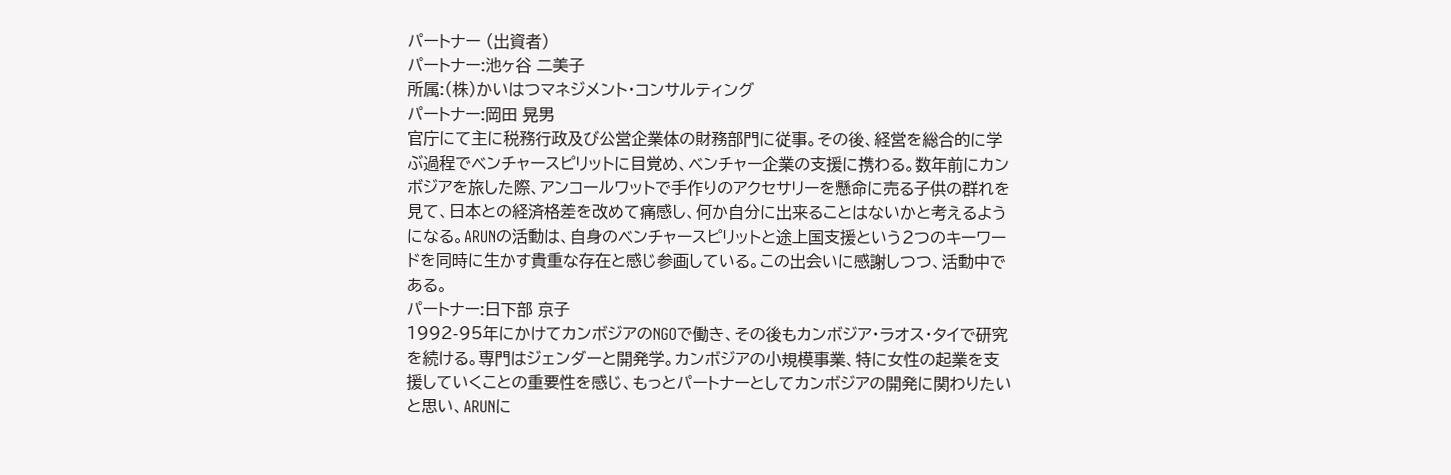パートナー (出資者)
パートナー:池ヶ谷 二美子
所属:(株)かいはつマネジメント・コンサルティング
パートナー:岡田 晃男
官庁にて主に税務行政及び公営企業体の財務部門に従事。その後、経営を総合的に学ぶ過程でベンチャースピリットに目覚め、ベンチャー企業の支援に携わる。数年前にカンボジアを旅した際、アンコールワットで手作りのアクセサリーを懸命に売る子供の群れを見て、日本との経済格差を改めて痛感し、何か自分に出来ることはないかと考えるようになる。ARUNの活動は、自身のベンチャースピリットと途上国支援という2つのキーワードを同時に生かす貴重な存在と感じ参画している。この出会いに感謝しつつ、活動中である。
パートナー:日下部 京子
1992-95年にかけてカンボジアのNGOで働き、その後もカンボジア・ラオス・タイで研究を続ける。専門はジェンダーと開発学。カンボジアの小規模事業、特に女性の起業を支援していくことの重要性を感じ、もっとパートナーとしてカンボジアの開発に関わりたいと思い、ARUNに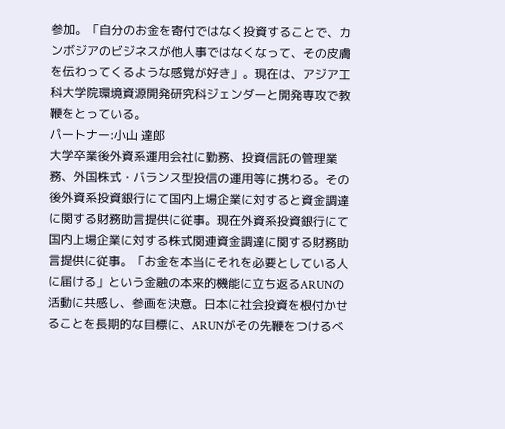参加。「自分のお金を寄付ではなく投資することで、カンボジアのビジネスが他人事ではなくなって、その皮膚を伝わってくるような感覚が好き」。現在は、アジア工科大学院環境資源開発研究科ジェンダーと開発専攻で教鞭をとっている。
パートナー:小山 達郎
大学卒業後外資系運用会社に勤務、投資信託の管理業務、外国株式・バランス型投信の運用等に携わる。その後外資系投資銀行にて国内上場企業に対すると資金調達に関する財務助言提供に従事。現在外資系投資銀行にて国内上場企業に対する株式関連資金調達に関する財務助言提供に従事。「お金を本当にそれを必要としている人に届ける」という金融の本来的機能に立ち返るARUNの活動に共感し、参画を決意。日本に社会投資を根付かせることを長期的な目標に、ARUNがその先鞭をつけるべ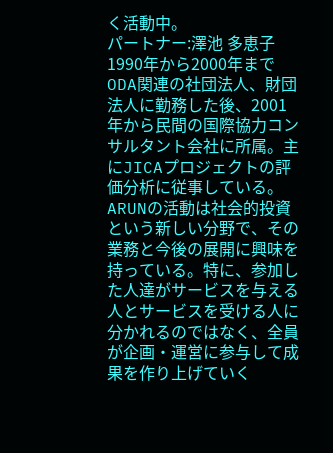く活動中。
パートナー:澤池 多恵子
1990年から2000年までODA関連の社団法人、財団法人に勤務した後、2001年から民間の国際協力コンサルタント会社に所属。主にJICAプロジェクトの評価分析に従事している。 ARUNの活動は社会的投資という新しい分野で、その業務と今後の展開に興味を持っている。特に、参加した人達がサービスを与える人とサービスを受ける人に分かれるのではなく、全員が企画・運営に参与して成果を作り上げていく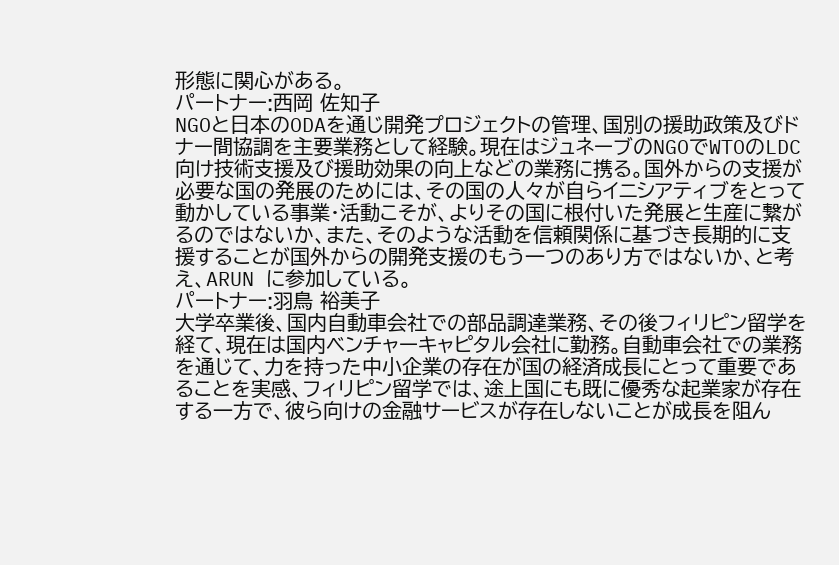形態に関心がある。
パートナー:西岡 佐知子
NGOと日本のODAを通じ開発プロジェクトの管理、国別の援助政策及びドナー間協調を主要業務として経験。現在はジュネーブのNGOでWTOのLDC向け技術支援及び援助効果の向上などの業務に携る。国外からの支援が必要な国の発展のためには、その国の人々が自らイニシアティブをとって動かしている事業・活動こそが、よりその国に根付いた発展と生産に繋がるのではないか、また、そのような活動を信頼関係に基づき長期的に支援することが国外からの開発支援のもう一つのあり方ではないか、と考え、ARUN に参加している。
パートナー:羽鳥 裕美子
大学卒業後、国内自動車会社での部品調達業務、その後フィリピン留学を経て、現在は国内ベンチャーキャピタル会社に勤務。自動車会社での業務を通じて、力を持った中小企業の存在が国の経済成長にとって重要であることを実感、フィリピン留学では、途上国にも既に優秀な起業家が存在する一方で、彼ら向けの金融サービスが存在しないことが成長を阻ん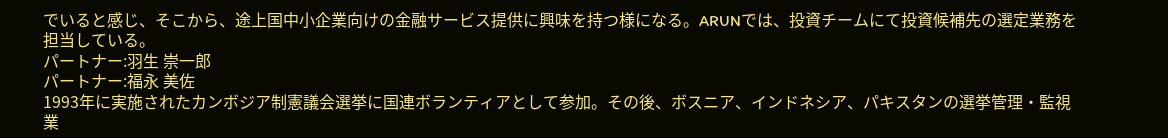でいると感じ、そこから、途上国中小企業向けの金融サービス提供に興味を持つ様になる。ARUNでは、投資チームにて投資候補先の選定業務を担当している。
パートナー:羽生 崇一郎
パートナー:福永 美佐
1993年に実施されたカンボジア制憲議会選挙に国連ボランティアとして参加。その後、ボスニア、インドネシア、パキスタンの選挙管理・監視業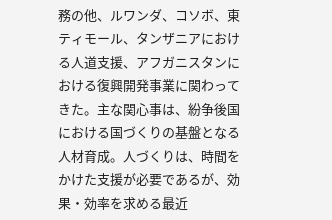務の他、ルワンダ、コソボ、東ティモール、タンザニアにおける人道支援、アフガニスタンにおける復興開発事業に関わってきた。主な関心事は、紛争後国における国づくりの基盤となる人材育成。人づくりは、時間をかけた支援が必要であるが、効果・効率を求める最近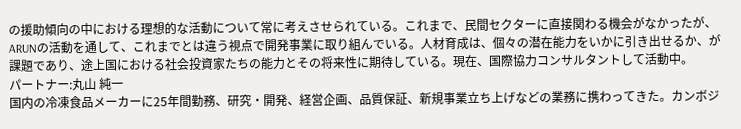の援助傾向の中における理想的な活動について常に考えさせられている。これまで、民間セクターに直接関わる機会がなかったが、ARUNの活動を通して、これまでとは違う視点で開発事業に取り組んでいる。人材育成は、個々の潜在能力をいかに引き出せるか、が課題であり、途上国における社会投資家たちの能力とその将来性に期待している。現在、国際協力コンサルタントして活動中。
パートナー:丸山 純一
国内の冷凍食品メーカーに25年間勤務、研究・開発、経営企画、品質保証、新規事業立ち上げなどの業務に携わってきた。カンボジ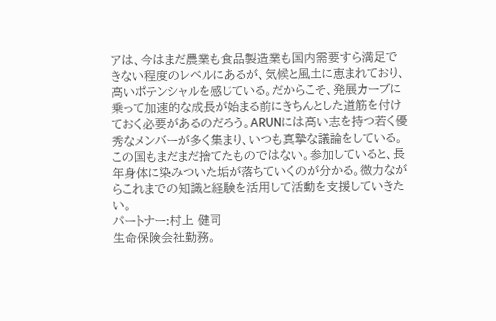アは、今はまだ農業も食品製造業も国内需要すら満足できない程度のレベルにあるが、気候と風土に恵まれており、高いポテンシャルを感じている。だからこそ、発展カーブに乗って加速的な成長が始まる前にきちんとした道筋を付けておく必要があるのだろう。ARUNには高い志を持つ若く優秀なメンバーが多く集まり、いつも真摯な議論をしている。この国もまだまだ捨てたものではない。参加していると、長年身体に染みついた垢が落ちていくのが分かる。微力ながらこれまでの知識と経験を活用して活動を支援していきたい。
パートナー:村上 健司
生命保険会社勤務。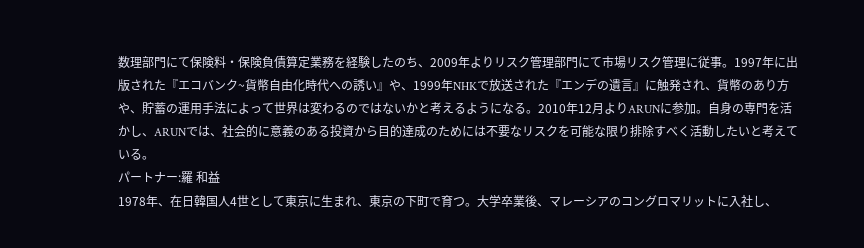数理部門にて保険料・保険負債算定業務を経験したのち、2009年よりリスク管理部門にて市場リスク管理に従事。1997年に出版された『エコバンク~貨幣自由化時代への誘い』や、1999年NHKで放送された『エンデの遺言』に触発され、貨幣のあり方や、貯蓄の運用手法によって世界は変わるのではないかと考えるようになる。2010年12月よりARUNに参加。自身の専門を活かし、ARUNでは、社会的に意義のある投資から目的達成のためには不要なリスクを可能な限り排除すべく活動したいと考えている。
パートナー:羅 和益
1978年、在日韓国人4世として東京に生まれ、東京の下町で育つ。大学卒業後、マレーシアのコングロマリットに入社し、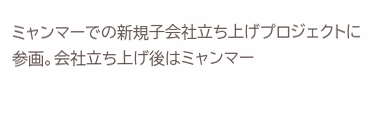ミャンマーでの新規子会社立ち上げプロジェクトに参画。会社立ち上げ後はミャンマー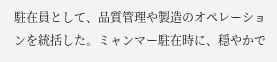駐在員として、品質管理や製造のオペレーションを統括した。ミャンマー駐在時に、穏やかで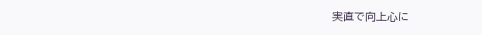実直で向上心に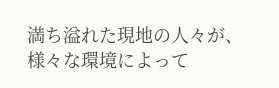満ち溢れた現地の人々が、様々な環境によって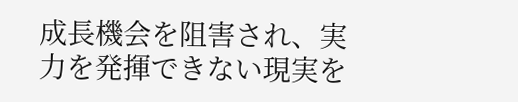成長機会を阻害され、実力を発揮できない現実を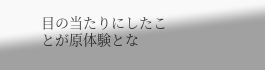目の当たりにしたことが原体験とな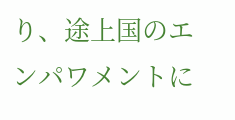り、途上国のエンパワメントに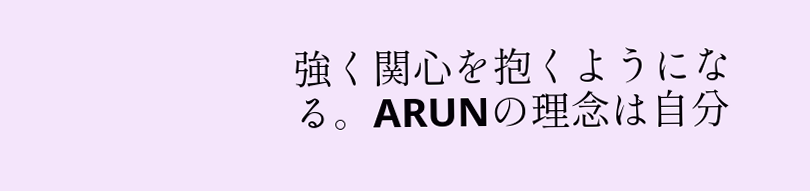強く関心を抱くようになる。ARUNの理念は自分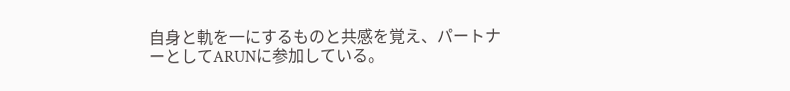自身と軌を一にするものと共感を覚え、パートナーとしてARUNに参加している。